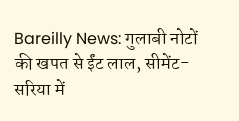Bareilly News: गुलाबी नोटों की खपत से ईंट लाल, सीमेंट-सरिया में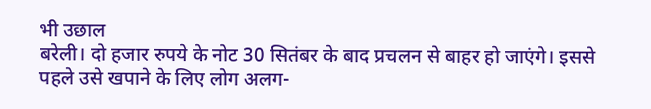भी उछाल
बरेली। दो हजार रुपये के नोट 30 सितंबर के बाद प्रचलन से बाहर हो जाएंगे। इससे पहले उसे खपाने के लिए लोग अलग-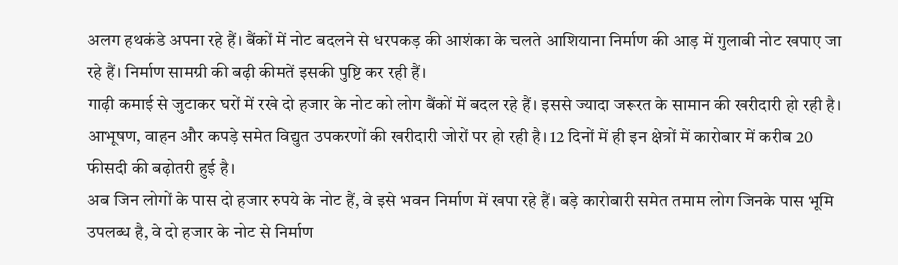अलग हथकंडे अपना रहे हैं। बैंकों में नोट बदलने से धरपकड़ की आशंका के चलते आशियाना निर्माण की आड़ में गुलाबी नोट खपाए जा रहे हैं। निर्माण सामग्री की बढ़ी कीमतें इसकी पुष्टि कर रही हैं।
गाढ़ी कमाई से जुटाकर घरों में रखे दो हजार के नोट को लोग बैंकों में बदल रहे हैं। इससे ज्यादा जरूरत के सामान की खरीदारी हो रही है। आभूषण, वाहन और कपड़े समेत विद्युत उपकरणों की खरीदारी जोरों पर हो रही है। 12 दिनों में ही इन क्षेत्रों में कारोबार में करीब 20 फीसदी की बढ़ोतरी हुई है।
अब जिन लोगों के पास दो हजार रुपये के नोट हैं, वे इसे भवन निर्माण में खपा रहे हैं। बड़े कारोबारी समेत तमाम लोग जिनके पास भूमि उपलब्ध है, वे दो हजार के नोट से निर्माण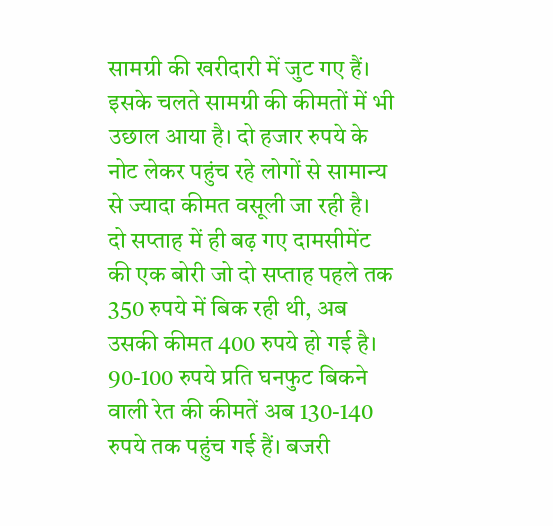सामग्री की खरीदारी में जुट गए हैं। इसके चलते सामग्री की कीमतों में भी उछाल आया है। दो हजार रुपये के नोट लेकर पहुंच रहे लोगों से सामान्य से ज्यादा कीमत वसूली जा रही है।
दो सप्ताह में ही बढ़ गए दामसीमेंट की एक बोरी जो दो सप्ताह पहले तक 350 रुपये में बिक रही थी, अब उसकी कीमत 400 रुपये हो गई है। 90-100 रुपये प्रति घनफुट बिकने वाली रेत की कीमतें अब 130-140 रुपये तक पहुंच गई हैं। बजरी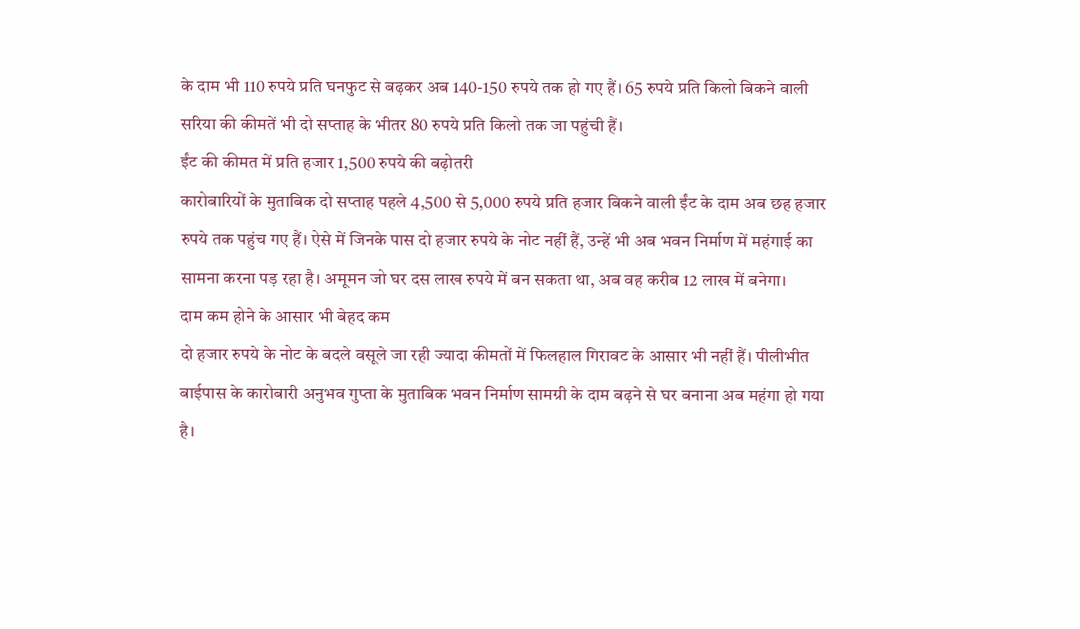के दाम भी 110 रुपये प्रति घनफुट से बढ़कर अब 140-150 रुपये तक हो गए हैं। 65 रुपये प्रति किलो बिकने वाली सरिया की कीमतें भी दो सप्ताह के भीतर 80 रुपये प्रति किलो तक जा पहुंची हैं।
ईंट की कीमत में प्रति हजार 1,500 रुपये की बढ़ोतरी
कारोबारियों के मुताबिक दो सप्ताह पहले 4,500 से 5,000 रुपये प्रति हजार बिकने वाली ईंट के दाम अब छह हजार रुपये तक पहुंच गए हैं। ऐसे में जिनके पास दो हजार रुपये के नोट नहीं हैं, उन्हें भी अब भवन निर्माण में महंगाई का सामना करना पड़ रहा है। अमूमन जो घर दस लाख रुपये में बन सकता था, अब वह करीब 12 लाख में बनेगा।
दाम कम होने के आसार भी बेहद कम
दो हजार रुपये के नोट के बदले वसूले जा रही ज्यादा कीमतों में फिलहाल गिरावट के आसार भी नहीं हैं। पीलीभीत बाईपास के कारोबारी अनुभव गुप्ता के मुताबिक भवन निर्माण सामग्री के दाम बढ़ने से घर बनाना अब महंगा हो गया है।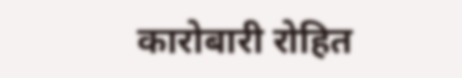कारोबारी रोहित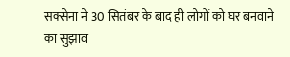सक्सेना ने 30 सितंबर के बाद ही लोगों को घर बनवाने का सुझाव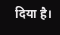दिया है।